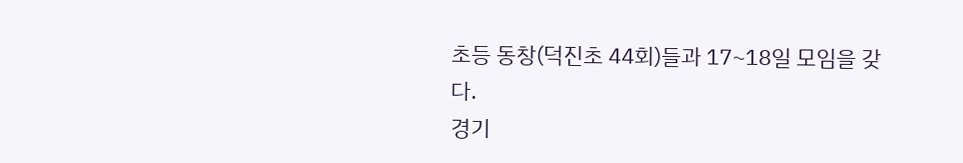초등 동창(덕진초 44회)들과 17~18일 모임을 갖다.
경기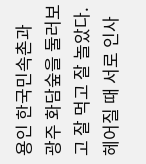용인 한국민속촌과
광주 화담숲을 둘러보고 잘 먹고 잘 놀았다.
헤어질 때 서로 인사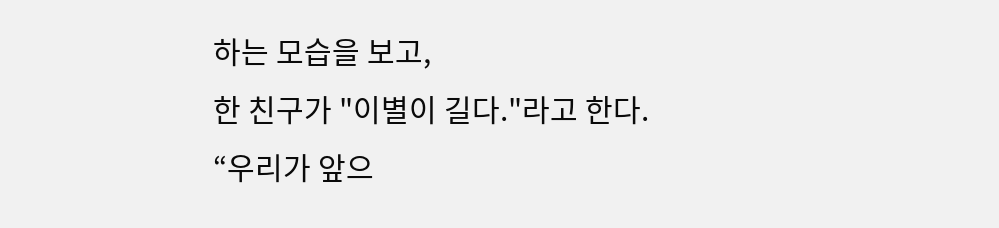하는 모습을 보고,
한 친구가 "이별이 길다."라고 한다.
“우리가 앞으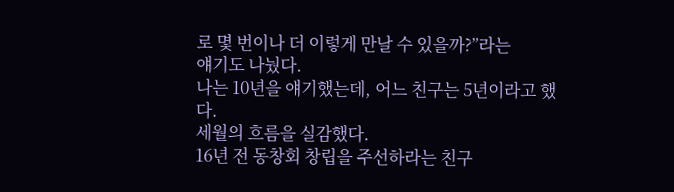로 몇 번이나 더 이렇게 만날 수 있을까?”라는
얘기도 나눴다.
나는 10년을 얘기했는데, 어느 친구는 5년이라고 했다.
세월의 흐름을 실감했다.
16년 전 동창회 창립을 주선하라는 친구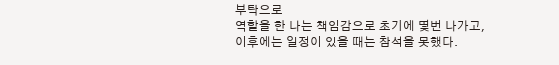부탁으로
역할을 한 나는 책임감으로 초기에 몇번 나가고,
이후에는 일정이 있을 때는 참석을 못했다.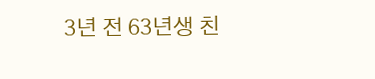3년 전 63년생 친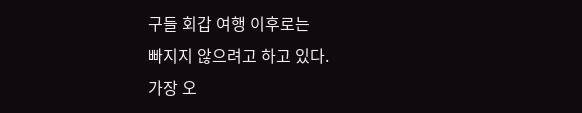구들 회갑 여행 이후로는
빠지지 않으려고 하고 있다.
가장 오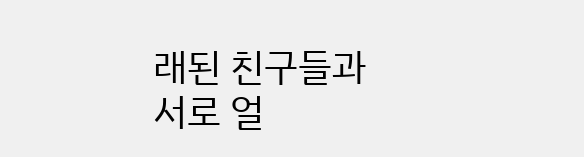래된 친구들과 서로 얼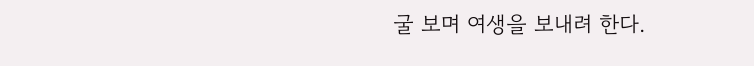굴 보며 여생을 보내려 한다.